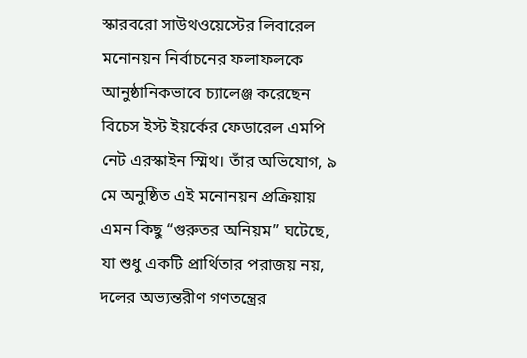স্কারবরো সাউথওয়েস্টের লিবারেল মনোনয়ন নির্বাচনের ফলাফলকে আনুষ্ঠানিকভাবে চ্যালেঞ্জ করেছেন বিচেস ইস্ট ইয়র্কের ফেডারেল এমপি নেট এরস্কাইন স্মিথ। তাঁর অভিযোগ, ৯ মে অনুষ্ঠিত এই মনোনয়ন প্রক্রিয়ায় এমন কিছু “গুরুতর অনিয়ম” ঘটেছে, যা শুধু একটি প্রার্থিতার পরাজয় নয়, দলের অভ্যন্তরীণ গণতন্ত্রের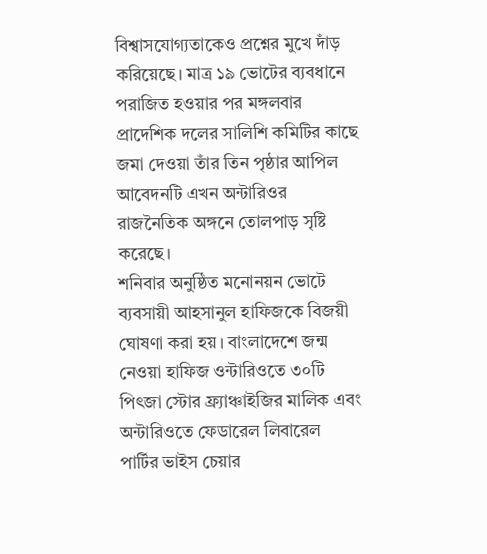বিশ্বাসযোগ্যতাকেও প্রশ্নের মুখে দাঁড় করিয়েছে। মাত্র ১৯ ভোটের ব্যবধানে পরাজিত হওয়ার পর মঙ্গলবার প্রাদেশিক দলের সালিশি কমিটির কাছে জমা দেওয়া তাঁর তিন পৃষ্ঠার আপিল আবেদনটি এখন অন্টারিওর রাজনৈতিক অঙ্গনে তোলপাড় সৃষ্টি করেছে।
শনিবার অনুষ্ঠিত মনোনয়ন ভোটে ব্যবসায়ী আহসানুল হাফিজকে বিজয়ী ঘোষণা করা হয়। বাংলাদেশে জন্ম নেওয়া হাফিজ ওন্টারিওতে ৩০টি পিৎজা স্টোর ফ্র্যাঞ্চাইজির মালিক এবং অন্টারিওতে ফেডারেল লিবারেল পার্টির ভাইস চেয়ার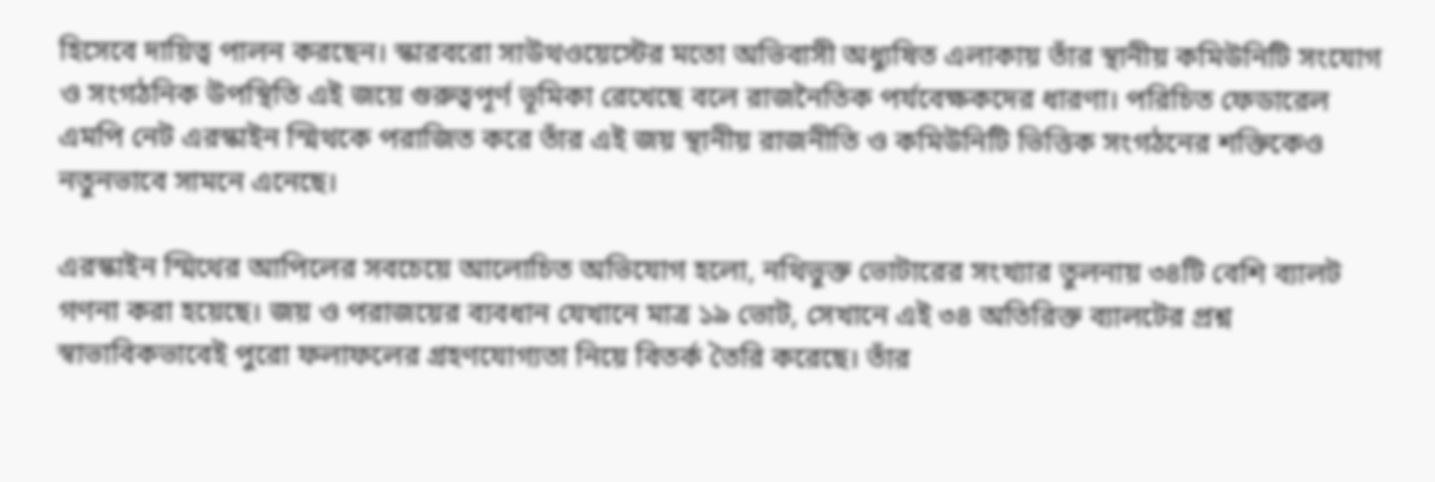হিসেবে দায়িত্ব পালন করছেন। স্কারবরো সাউথওয়েস্টের মতো অভিবাসী অধ্যুষিত এলাকায় তাঁর স্থানীয় কমিউনিটি সংযোগ ও সংগঠনিক উপস্থিতি এই জয়ে গুরুত্বপূর্ণ ভূমিকা রেখেছে বলে রাজনৈতিক পর্যবেক্ষকদের ধারণা। পরিচিত ফেডারেল এমপি নেট এরস্কাইন স্মিথকে পরাজিত করে তাঁর এই জয় স্থানীয় রাজনীতি ও কমিউনিটি ভিত্তিক সংগঠনের শক্তিকেও নতুনভাবে সামনে এনেছে।

এরস্কাইন স্মিথের আপিলের সবচেয়ে আলোচিত অভিযোগ হলো, নথিভুক্ত ভোটারের সংখ্যার তুলনায় ৩৪টি বেশি ব্যালট গণনা করা হয়েছে। জয় ও পরাজয়ের ব্যবধান যেখানে মাত্র ১৯ ভোট, সেখানে এই ৩৪ অতিরিক্ত ব্যালটের প্রশ্ন স্বাভাবিকভাবেই পুরো ফলাফলের গ্রহণযোগ্যতা নিয়ে বিতর্ক তৈরি করেছে। তাঁর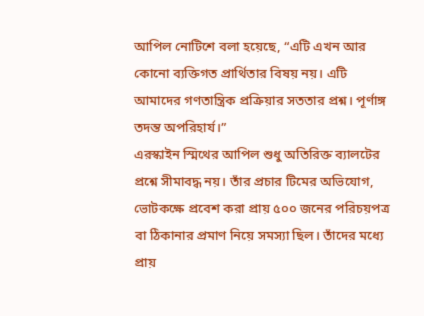আপিল নোটিশে বলা হয়েছে, “এটি এখন আর কোনো ব্যক্তিগত প্রার্থিতার বিষয় নয়। এটি আমাদের গণতান্ত্রিক প্রক্রিয়ার সততার প্রশ্ন। পূর্ণাঙ্গ তদন্ত অপরিহার্য।”
এরস্কাইন স্মিথের আপিল শুধু অতিরিক্ত ব্যালটের প্রশ্নে সীমাবদ্ধ নয়। তাঁর প্রচার টিমের অভিযোগ, ভোটকক্ষে প্রবেশ করা প্রায় ৫০০ জনের পরিচয়পত্র বা ঠিকানার প্রমাণ নিয়ে সমস্যা ছিল। তাঁদের মধ্যে প্রায়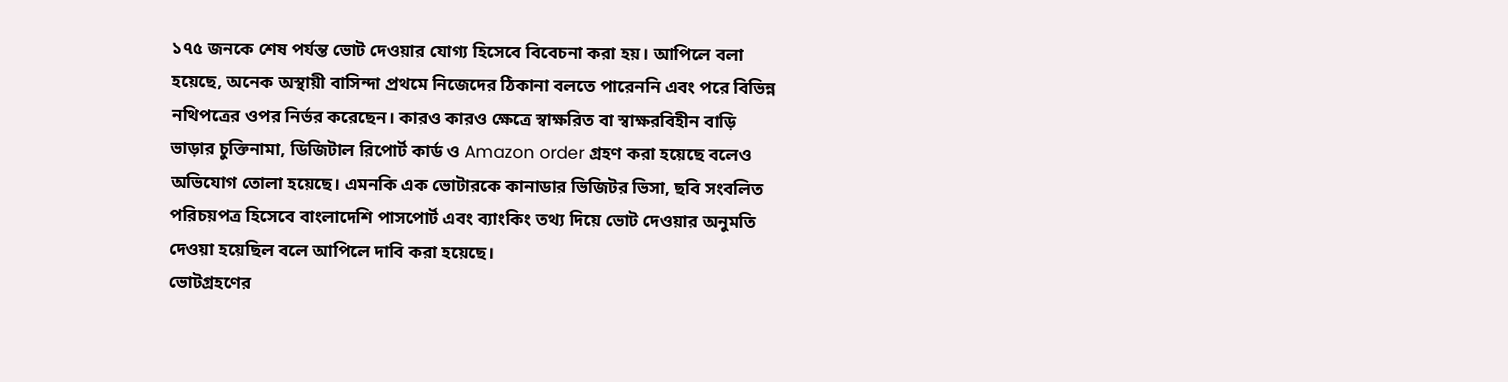১৭৫ জনকে শেষ পর্যন্ত ভোট দেওয়ার যোগ্য হিসেবে বিবেচনা করা হয়। আপিলে বলা হয়েছে, অনেক অস্থায়ী বাসিন্দা প্রথমে নিজেদের ঠিকানা বলতে পারেননি এবং পরে বিভিন্ন নথিপত্রের ওপর নির্ভর করেছেন। কারও কারও ক্ষেত্রে স্বাক্ষরিত বা স্বাক্ষরবিহীন বাড়ি ভাড়ার চুক্তিনামা, ডিজিটাল রিপোর্ট কার্ড ও Amazon order গ্রহণ করা হয়েছে বলেও অভিযোগ তোলা হয়েছে। এমনকি এক ভোটারকে কানাডার ভিজিটর ভিসা, ছবি সংবলিত পরিচয়পত্র হিসেবে বাংলাদেশি পাসপোর্ট এবং ব্যাংকিং তথ্য দিয়ে ভোট দেওয়ার অনুমতি দেওয়া হয়েছিল বলে আপিলে দাবি করা হয়েছে।
ভোটগ্রহণের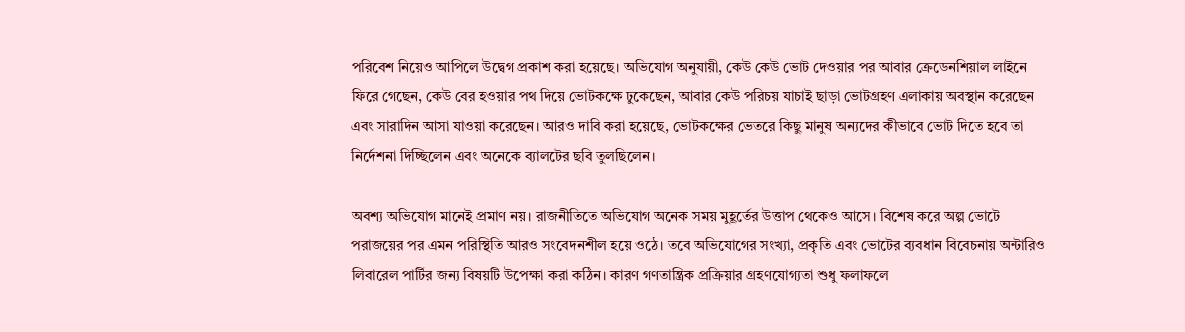পরিবেশ নিয়েও আপিলে উদ্বেগ প্রকাশ করা হয়েছে। অভিযোগ অনুযায়ী, কেউ কেউ ভোট দেওয়ার পর আবার ক্রেডেনশিয়াল লাইনে ফিরে গেছেন, কেউ বের হওয়ার পথ দিয়ে ভোটকক্ষে ঢুকেছেন, আবার কেউ পরিচয় যাচাই ছাড়া ভোটগ্রহণ এলাকায় অবস্থান করেছেন এবং সারাদিন আসা যাওয়া করেছেন। আরও দাবি করা হয়েছে, ভোটকক্ষের ভেতরে কিছু মানুষ অন্যদের কীভাবে ভোট দিতে হবে তা নির্দেশনা দিচ্ছিলেন এবং অনেকে ব্যালটের ছবি তুলছিলেন।

অবশ্য অভিযোগ মানেই প্রমাণ নয়। রাজনীতিতে অভিযোগ অনেক সময় মুহূর্তের উত্তাপ থেকেও আসে। বিশেষ করে অল্প ভোটে পরাজয়ের পর এমন পরিস্থিতি আরও সংবেদনশীল হয়ে ওঠে। তবে অভিযোগের সংখ্যা, প্রকৃতি এবং ভোটের ব্যবধান বিবেচনায় অন্টারিও লিবারেল পার্টির জন্য বিষয়টি উপেক্ষা করা কঠিন। কারণ গণতান্ত্রিক প্রক্রিয়ার গ্রহণযোগ্যতা শুধু ফলাফলে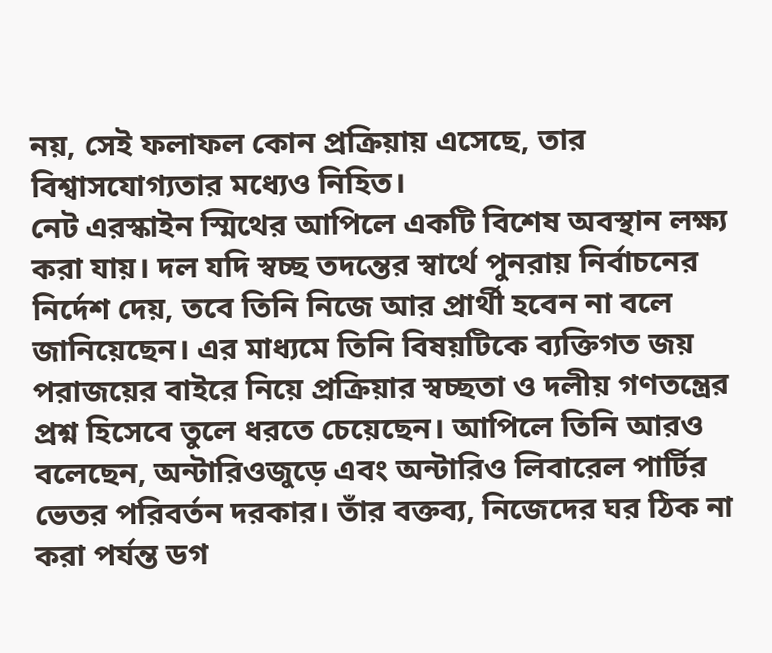নয়, সেই ফলাফল কোন প্রক্রিয়ায় এসেছে, তার বিশ্বাসযোগ্যতার মধ্যেও নিহিত।
নেট এরস্কাইন স্মিথের আপিলে একটি বিশেষ অবস্থান লক্ষ্য করা যায়। দল যদি স্বচ্ছ তদন্তের স্বার্থে পুনরায় নির্বাচনের নির্দেশ দেয়, তবে তিনি নিজে আর প্রার্থী হবেন না বলে জানিয়েছেন। এর মাধ্যমে তিনি বিষয়টিকে ব্যক্তিগত জয় পরাজয়ের বাইরে নিয়ে প্রক্রিয়ার স্বচ্ছতা ও দলীয় গণতন্ত্রের প্রশ্ন হিসেবে তুলে ধরতে চেয়েছেন। আপিলে তিনি আরও বলেছেন, অন্টারিওজুড়ে এবং অন্টারিও লিবারেল পার্টির ভেতর পরিবর্তন দরকার। তাঁর বক্তব্য, নিজেদের ঘর ঠিক না করা পর্যন্ত ডগ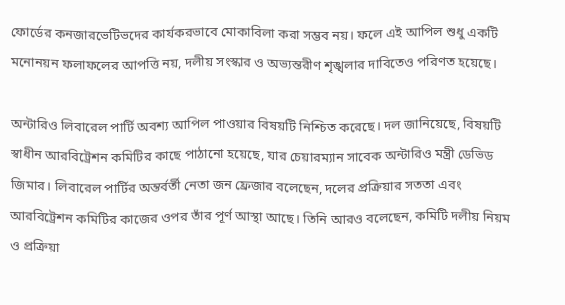ফোর্ডের কনজারভেটিভদের কার্যকরভাবে মোকাবিলা করা সম্ভব নয়। ফলে এই আপিল শুধু একটি মনোনয়ন ফলাফলের আপত্তি নয়, দলীয় সংস্কার ও অভ্যন্তরীণ শৃঙ্খলার দাবিতেও পরিণত হয়েছে।

অন্টারিও লিবারেল পার্টি অবশ্য আপিল পাওয়ার বিষয়টি নিশ্চিত করেছে। দল জানিয়েছে, বিষয়টি স্বাধীন আরবিট্রেশন কমিটির কাছে পাঠানো হয়েছে, যার চেয়ারম্যান সাবেক অন্টারিও মন্ত্রী ডেভিড জিমার। লিবারেল পার্টির অন্তর্বর্তী নেতা জন ফ্রেজার বলেছেন, দলের প্রক্রিয়ার সততা এবং আরবিট্রেশন কমিটির কাজের ওপর তাঁর পূর্ণ আস্থা আছে। তিনি আরও বলেছেন, কমিটি দলীয় নিয়ম ও প্রক্রিয়া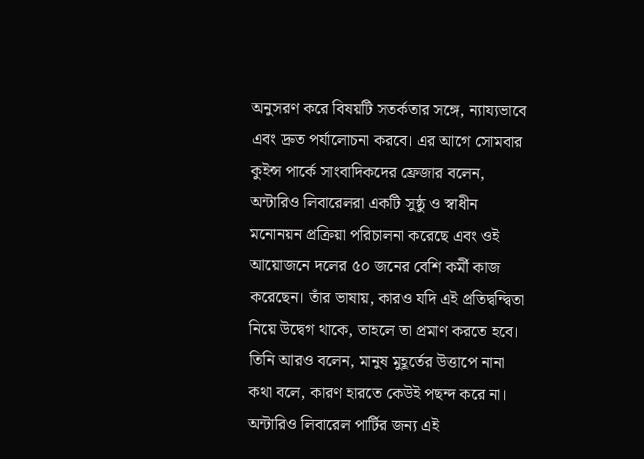অনুসরণ করে বিষয়টি সতর্কতার সঙ্গে, ন্যায্যভাবে এবং দ্রুত পর্যালোচনা করবে। এর আগে সোমবার কুইন্স পার্কে সাংবাদিকদের ফ্রেজার বলেন, অন্টারিও লিবারেলরা একটি সুষ্ঠু ও স্বাধীন মনোনয়ন প্রক্রিয়া পরিচালনা করেছে এবং ওই আয়োজনে দলের ৫০ জনের বেশি কর্মী কাজ করেছেন। তাঁর ভাষায়, কারও যদি এই প্রতিদ্বন্দ্বিতা নিয়ে উদ্বেগ থাকে, তাহলে তা প্রমাণ করতে হবে। তিনি আরও বলেন, মানুষ মুহূর্তের উত্তাপে নানা কথা বলে, কারণ হারতে কেউই পছন্দ করে না।
অন্টারিও লিবারেল পার্টির জন্য এই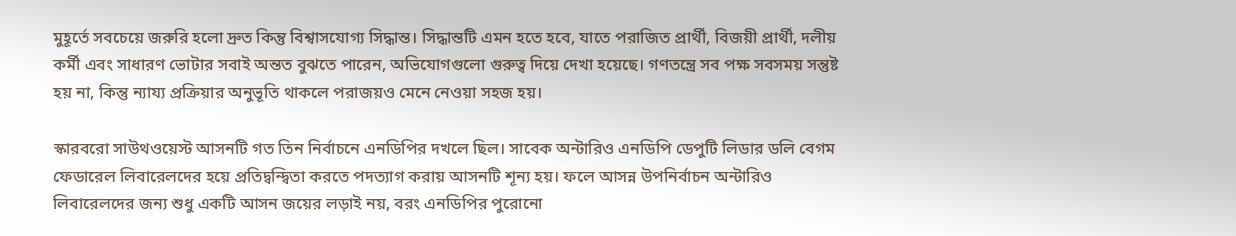মুহূর্তে সবচেয়ে জরুরি হলো দ্রুত কিন্তু বিশ্বাসযোগ্য সিদ্ধান্ত। সিদ্ধান্তটি এমন হতে হবে, যাতে পরাজিত প্রার্থী, বিজয়ী প্রার্থী, দলীয় কর্মী এবং সাধারণ ভোটার সবাই অন্তত বুঝতে পারেন, অভিযোগগুলো গুরুত্ব দিয়ে দেখা হয়েছে। গণতন্ত্রে সব পক্ষ সবসময় সন্তুষ্ট হয় না, কিন্তু ন্যায্য প্রক্রিয়ার অনুভূতি থাকলে পরাজয়ও মেনে নেওয়া সহজ হয়।

স্কারবরো সাউথওয়েস্ট আসনটি গত তিন নির্বাচনে এনডিপির দখলে ছিল। সাবেক অন্টারিও এনডিপি ডেপুটি লিডার ডলি বেগম ফেডারেল লিবারেলদের হয়ে প্রতিদ্বন্দ্বিতা করতে পদত্যাগ করায় আসনটি শূন্য হয়। ফলে আসন্ন উপনির্বাচন অন্টারিও লিবারেলদের জন্য শুধু একটি আসন জয়ের লড়াই নয়, বরং এনডিপির পুরোনো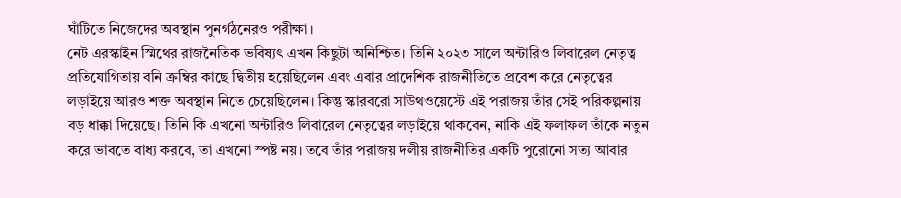ঘাঁটিতে নিজেদের অবস্থান পুনর্গঠনেরও পরীক্ষা।
নেট এরস্কাইন স্মিথের রাজনৈতিক ভবিষ্যৎ এখন কিছুটা অনিশ্চিত। তিনি ২০২৩ সালে অন্টারিও লিবারেল নেতৃত্ব প্রতিযোগিতায় বনি ক্রম্বির কাছে দ্বিতীয় হয়েছিলেন এবং এবার প্রাদেশিক রাজনীতিতে প্রবেশ করে নেতৃত্বের লড়াইয়ে আরও শক্ত অবস্থান নিতে চেয়েছিলেন। কিন্তু স্কারবরো সাউথওয়েস্টে এই পরাজয় তাঁর সেই পরিকল্পনায় বড় ধাক্কা দিয়েছে। তিনি কি এখনো অন্টারিও লিবারেল নেতৃত্বের লড়াইয়ে থাকবেন, নাকি এই ফলাফল তাঁকে নতুন করে ভাবতে বাধ্য করবে, তা এখনো স্পষ্ট নয়। তবে তাঁর পরাজয় দলীয় রাজনীতির একটি পুরোনো সত্য আবার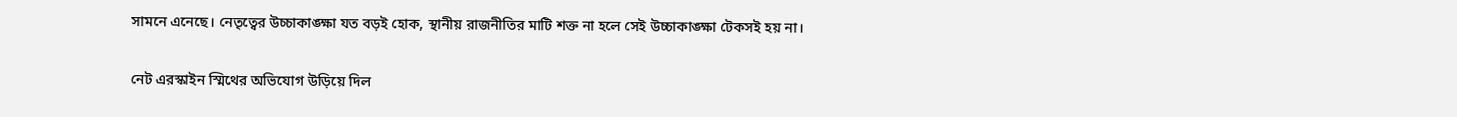সামনে এনেছে। নেতৃত্বের উচ্চাকাঙ্ক্ষা যত বড়ই হোক, স্থানীয় রাজনীতির মাটি শক্ত না হলে সেই উচ্চাকাঙ্ক্ষা টেকসই হয় না।

নেট এরস্কাইন স্মিথের অভিযোগ উড়িয়ে দিল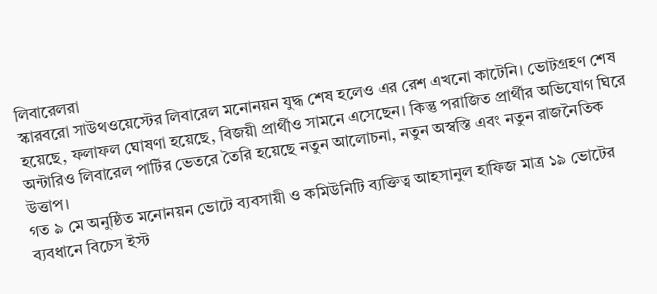লিবারেলরা
স্কারবরো সাউথওয়েস্টের লিবারেল মনোনয়ন যুদ্ধ শেষ হলেও এর রেশ এখনো কাটেনি। ভোটগ্রহণ শেষ হয়েছে, ফলাফল ঘোষণা হয়েছে, বিজয়ী প্রার্থীও সামনে এসেছেন। কিন্তু পরাজিত প্রার্থীর অভিযোগ ঘিরে অন্টারিও লিবারেল পার্টির ভেতরে তৈরি হয়েছে নতুন আলোচনা, নতুন অস্বস্তি এবং নতুন রাজনৈতিক উত্তাপ।
গত ৯ মে অনুষ্ঠিত মনোনয়ন ভোটে ব্যবসায়ী ও কমিউনিটি ব্যক্তিত্ব আহসানুল হাফিজ মাত্র ১৯ ভোটের ব্যবধানে বিচেস ইস্ট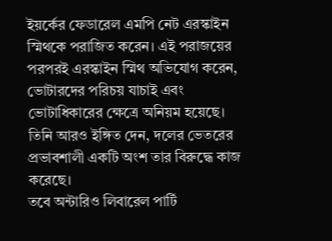ইয়র্কের ফেডারেল এমপি নেট এরস্কাইন স্মিথকে পরাজিত করেন। এই পরাজয়ের পরপরই এরস্কাইন স্মিথ অভিযোগ করেন, ভোটারদের পরিচয় যাচাই এবং ভোটাধিকারের ক্ষেত্রে অনিয়ম হয়েছে। তিনি আরও ইঙ্গিত দেন, দলের ভেতরের প্রভাবশালী একটি অংশ তার বিরুদ্ধে কাজ করেছে।
তবে অন্টারিও লিবারেল পার্টি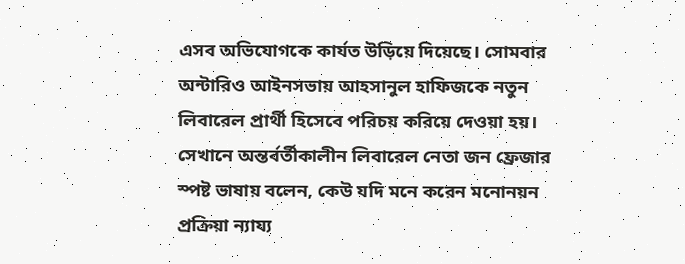এসব অভিযোগকে কার্যত উড়িয়ে দিয়েছে। সোমবার অন্টারিও আইনসভায় আহসানুল হাফিজকে নতুন লিবারেল প্রার্থী হিসেবে পরিচয় করিয়ে দেওয়া হয়। সেখানে অন্তর্বর্তীকালীন লিবারেল নেতা জন ফ্রেজার স্পষ্ট ভাষায় বলেন, কেউ যদি মনে করেন মনোনয়ন প্রক্রিয়া ন্যায্য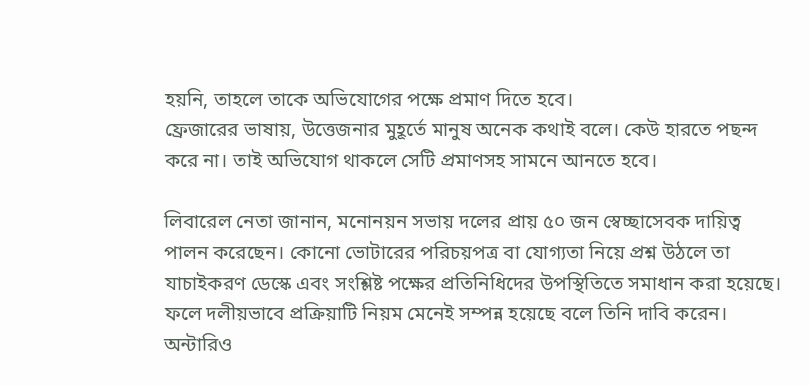হয়নি, তাহলে তাকে অভিযোগের পক্ষে প্রমাণ দিতে হবে।
ফ্রেজারের ভাষায়, উত্তেজনার মুহূর্তে মানুষ অনেক কথাই বলে। কেউ হারতে পছন্দ করে না। তাই অভিযোগ থাকলে সেটি প্রমাণসহ সামনে আনতে হবে।

লিবারেল নেতা জানান, মনোনয়ন সভায় দলের প্রায় ৫০ জন স্বেচ্ছাসেবক দায়িত্ব পালন করেছেন। কোনো ভোটারের পরিচয়পত্র বা যোগ্যতা নিয়ে প্রশ্ন উঠলে তা যাচাইকরণ ডেস্কে এবং সংশ্লিষ্ট পক্ষের প্রতিনিধিদের উপস্থিতিতে সমাধান করা হয়েছে। ফলে দলীয়ভাবে প্রক্রিয়াটি নিয়ম মেনেই সম্পন্ন হয়েছে বলে তিনি দাবি করেন।
অন্টারিও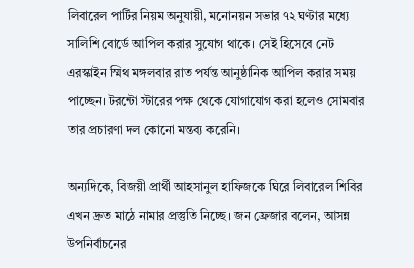লিবারেল পার্টির নিয়ম অনুযায়ী, মনোনয়ন সভার ৭২ ঘণ্টার মধ্যে সালিশি বোর্ডে আপিল করার সুযোগ থাকে। সেই হিসেবে নেট এরস্কাইন স্মিথ মঙ্গলবার রাত পর্যন্ত আনুষ্ঠানিক আপিল করার সময় পাচ্ছেন। টরন্টো স্টারের পক্ষ থেকে যোগাযোগ করা হলেও সোমবার তার প্রচারণা দল কোনো মন্তব্য করেনি।

অন্যদিকে, বিজয়ী প্রার্থী আহসানুল হাফিজকে ঘিরে লিবারেল শিবির এখন দ্রুত মাঠে নামার প্রস্তুতি নিচ্ছে। জন ফ্রেজার বলেন, আসন্ন উপনির্বাচনের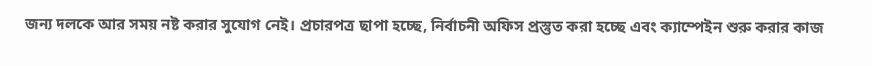জন্য দলকে আর সময় নষ্ট করার সুযোগ নেই। প্রচারপত্র ছাপা হচ্ছে, নির্বাচনী অফিস প্রস্তুত করা হচ্ছে এবং ক্যাম্পেইন শুরু করার কাজ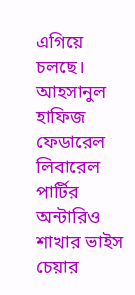এগিয়ে চলছে।
আহসানুল হাফিজ ফেডারেল লিবারেল পার্টির অন্টারিও শাখার ভাইস চেয়ার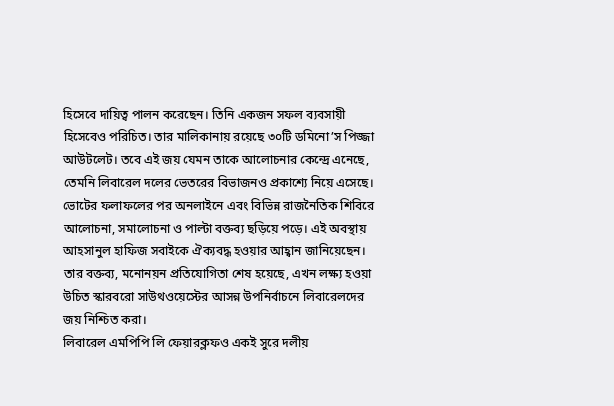হিসেবে দায়িত্ব পালন করেছেন। তিনি একজন সফল ব্যবসায়ী হিসেবেও পরিচিত। তার মালিকানায় রয়েছে ৩০টি ডমিনো’স পিজ্জা আউটলেট। তবে এই জয় যেমন তাকে আলোচনার কেন্দ্রে এনেছে, তেমনি লিবারেল দলের ভেতরের বিভাজনও প্রকাশ্যে নিয়ে এসেছে।
ভোটের ফলাফলের পর অনলাইনে এবং বিভিন্ন রাজনৈতিক শিবিরে আলোচনা, সমালোচনা ও পাল্টা বক্তব্য ছড়িয়ে পড়ে। এই অবস্থায় আহসানুল হাফিজ সবাইকে ঐক্যবদ্ধ হওয়ার আহ্বান জানিয়েছেন। তার বক্তব্য, মনোনয়ন প্রতিযোগিতা শেষ হয়েছে, এখন লক্ষ্য হওয়া উচিত স্কারবরো সাউথওয়েস্টের আসন্ন উপনির্বাচনে লিবারেলদের জয় নিশ্চিত করা।
লিবারেল এমপিপি লি ফেয়ারক্লফও একই সুরে দলীয়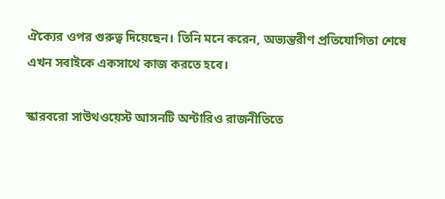ঐক্যের ওপর গুরুত্ব দিয়েছেন। তিনি মনে করেন, অভ্যন্তরীণ প্রতিযোগিতা শেষে এখন সবাইকে একসাথে কাজ করতে হবে।

স্কারবরো সাউথওয়েস্ট আসনটি অন্টারিও রাজনীতিতে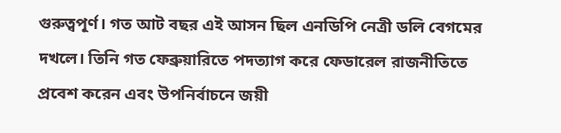গুরুত্বপূর্ণ। গত আট বছর এই আসন ছিল এনডিপি নেত্রী ডলি বেগমের দখলে। তিনি গত ফেব্রুয়ারিতে পদত্যাগ করে ফেডারেল রাজনীতিতে প্রবেশ করেন এবং উপনির্বাচনে জয়ী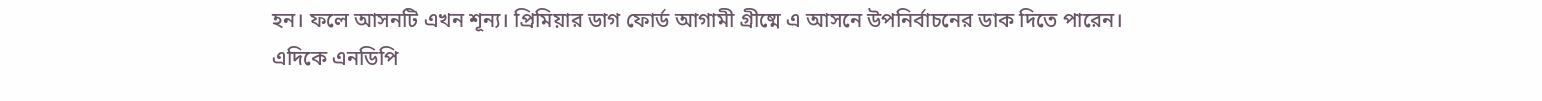হন। ফলে আসনটি এখন শূন্য। প্রিমিয়ার ডাগ ফোর্ড আগামী গ্রীষ্মে এ আসনে উপনির্বাচনের ডাক দিতে পারেন।
এদিকে এনডিপি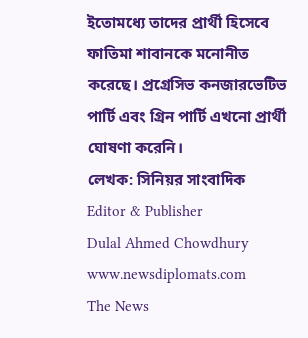ইতোমধ্যে তাদের প্রার্থী হিসেবে ফাতিমা শাবানকে মনোনীত করেছে। প্রগ্রেসিভ কনজারভেটিভ পার্টি এবং গ্রিন পার্টি এখনো প্রার্থী ঘোষণা করেনি।
লেখক: সিনিয়র সাংবাদিক
Editor & Publisher
Dulal Ahmed Chowdhury
www.newsdiplomats.com
The News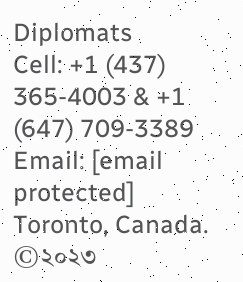Diplomats
Cell: +1 (437) 365-4003 & +1 (647) 709-3389
Email: [email protected]
Toronto, Canada.
©২০২৩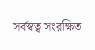সর্বস্বত্ব সংরক্ষিত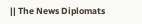|| The News Diplomats